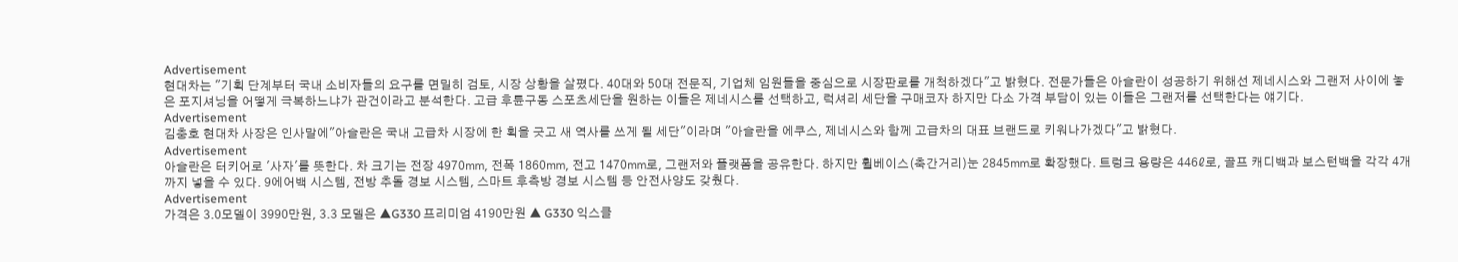Advertisement
현대차는 "기획 단계부터 국내 소비자들의 요구를 면밀히 검토, 시장 상황을 살폈다. 40대와 50대 전문직, 기업체 임원들을 중심으로 시장판로를 개척하겠다"고 밝혔다. 전문가들은 아슬란이 성공하기 위해선 제네시스와 그랜저 사이에 놓은 포지셔닝을 어떻게 극복하느냐가 관건이라고 분석한다. 고급 후륜구동 스포츠세단을 원하는 이들은 제네시스를 선택하고, 럭셔리 세단을 구매코자 하지만 다소 가격 부담이 있는 이들은 그랜저를 선택한다는 얘기다.
Advertisement
김충호 현대차 사장은 인사말에"아슬란은 국내 고급차 시장에 한 획을 긋고 새 역사를 쓰게 될 세단"이라며 "아슬란을 에쿠스, 제네시스와 함께 고급차의 대표 브랜드로 키워나가겠다"고 밝혔다.
Advertisement
아슬란은 터키어로 '사자'를 뜻한다. 차 크기는 전장 4970㎜, 전폭 1860㎜, 전고 1470㎜로, 그랜저와 플랫폼을 공유한다. 하지만 휠베이스(축간거리)눈 2845㎜로 확장했다. 트렁크 용량은 446ℓ로, 골프 캐디백과 보스턴백을 각각 4개까지 넣을 수 있다. 9에어백 시스템, 전방 추돌 경보 시스템, 스마트 후측방 경보 시스템 등 안전사양도 갖췄다.
Advertisement
가격은 3.0모델이 3990만원, 3.3 모델은 ▲G330 프리미엄 4190만원 ▲ G330 익스클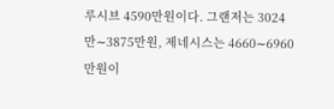루시브 4590만원이다. 그랜저는 3024만∼3875만원, 제네시스는 4660∼6960만원이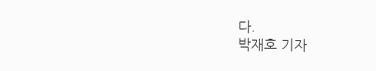다.
박재호 기자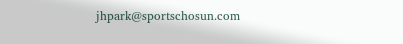jhpark@sportschosun.com